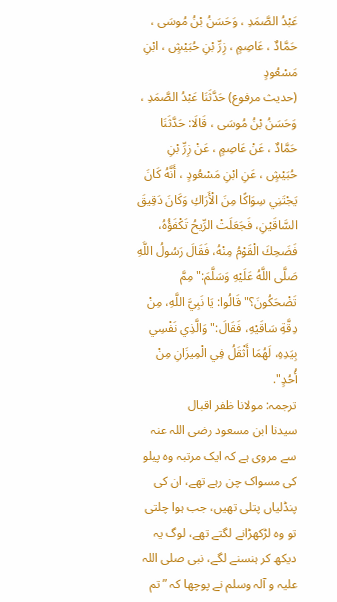عَبْدُ الصَّمَدِ ، وَحَسَنُ بْنُ مُوسَى ، حَمَّادٌ ، عَاصِمٍ ، زِرِّ بْنِ حُبَيْشٍ ، ابْنِ مَسْعُودٍ
(حديث مرفوع) حَدَّثَنَا عَبْدُ الصَّمَدِ ، وَحَسَنُ بْنُ مُوسَى ، قَالَا: حَدَّثَنَا حَمَّادٌ ، عَنْ عَاصِمٍ ، عَنْ زِرِّ بْنِ حُبَيْشٍ ، عَنِ ابْنِ مَسْعُودٍ ، أَنَّهُ كَانَ يَجْتَنِي سِوَاكًا مِنَ الْأَرَاكِ وَكَانَ دَقِيقَ السَّاقَيْنِ، فَجَعَلَتْ الرِّيحُ تَكْفَؤُهُ، فَضَحِكَ الْقَوْمُ مِنْهُ، فَقَالَ رَسُولُ اللَّهِ صَلَّى اللَّهُ عَلَيْهِ وَسَلَّمَ:" مِمَّ تَضْحَكُونَ؟" قَالُوا: يَا نَبِيَّ اللَّهِ، مِنْ دِقَّةِ سَاقَيْهِ، فَقَالَ:" وَالَّذِي نَفْسِي بِيَدِهِ، لَهُمَا أَثْقَلُ فِي الْمِيزَانِ مِنْ أُحُدٍ".
ترجمہ: مولانا ظفر اقبال
سیدنا ابن مسعود رضی اللہ عنہ سے مروی ہے کہ ایک مرتبہ وہ پیلو کی مسواک چن رہے تھے، ان کی پنڈلیاں پتلی تھیں، جب ہوا چلتی تو وہ لڑکھڑانے لگتے تھے، لوگ یہ دیکھ کر ہنسنے لگے، نبی صلی اللہ علیہ و آلہ وسلم نے پوچھا کہ ”تم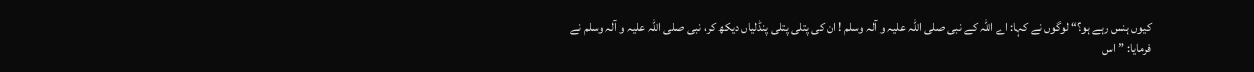کیوں ہنس رہے ہو؟“ لوگوں نے کہا: اے اللہ کے نبی صلی اللہ علیہ و آلہ وسلم ! ان کی پتلی پتلی پنڈلیاں دیکھ کر، نبی صلی اللہ علیہ و آلہ وسلم نے فرمایا: ”اس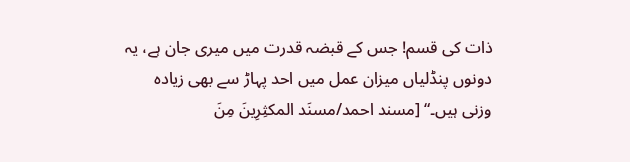ذات کی قسم! جس کے قبضہ قدرت میں میری جان ہے، یہ دونوں پنڈلیاں میزان عمل میں احد پہاڑ سے بھی زیادہ وزنی ہیں۔“ [مسند احمد/مسنَد المكثِرِینَ مِنَ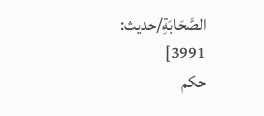الصَّحَابَةِ/حدیث: 3991]
حکم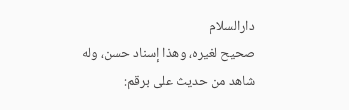دارالسلام
صحيح لغيره، وهذا إسناد حسن، وله شاهد من حديث على برقم: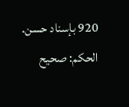920 بإسناد حسن.
الحكم: صحيح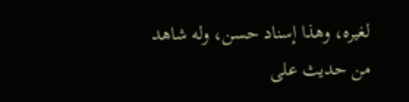لغيره، وهذا إسناد حسن، وله شاهد من حديث على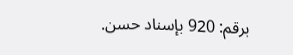برقم: 920 بإسناد حسن.